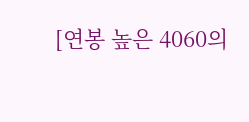[연봉 높은 4060의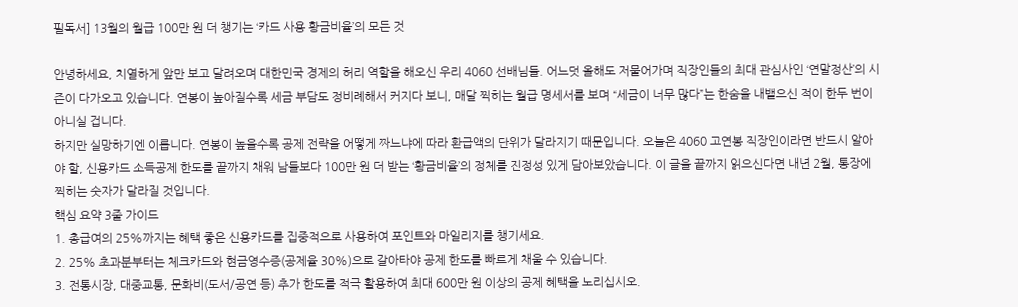필독서] 13월의 월급 100만 원 더 챙기는 ‘카드 사용 황금비율’의 모든 것

안녕하세요, 치열하게 앞만 보고 달려오며 대한민국 경제의 허리 역할을 해오신 우리 4060 선배님들. 어느덧 올해도 저물어가며 직장인들의 최대 관심사인 ‘연말정산’의 시즌이 다가오고 있습니다. 연봉이 높아질수록 세금 부담도 정비례해서 커지다 보니, 매달 찍히는 월급 명세서를 보며 “세금이 너무 많다”는 한숨을 내뱉으신 적이 한두 번이 아니실 겁니다.
하지만 실망하기엔 이릅니다. 연봉이 높을수록 공제 전략을 어떻게 짜느냐에 따라 환급액의 단위가 달라지기 때문입니다. 오늘은 4060 고연봉 직장인이라면 반드시 알아야 할, 신용카드 소득공제 한도를 끝까지 채워 남들보다 100만 원 더 받는 ‘황금비율’의 정체를 진정성 있게 담아보았습니다. 이 글을 끝까지 읽으신다면 내년 2월, 통장에 찍히는 숫자가 달라질 것입니다.
핵심 요약 3줄 가이드
1. 총급여의 25%까지는 혜택 좋은 신용카드를 집중적으로 사용하여 포인트와 마일리지를 챙기세요.
2. 25% 초과분부터는 체크카드와 현금영수증(공제율 30%)으로 갈아타야 공제 한도를 빠르게 채울 수 있습니다.
3. 전통시장, 대중교통, 문화비(도서/공연 등) 추가 한도를 적극 활용하여 최대 600만 원 이상의 공제 혜택을 노리십시오.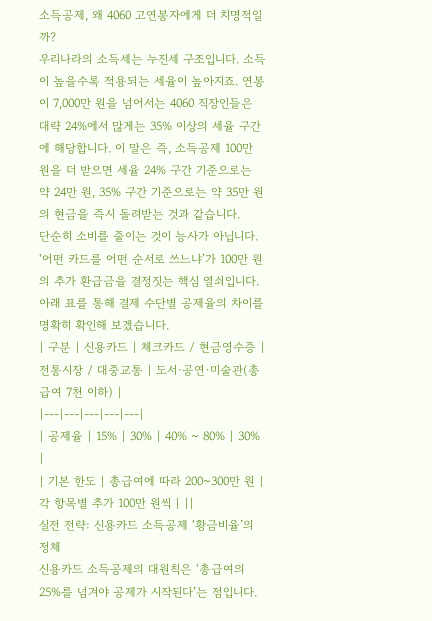소득공제, 왜 4060 고연봉자에게 더 치명적일까?
우리나라의 소득세는 누진세 구조입니다. 소득이 높을수록 적용되는 세율이 높아지죠. 연봉이 7,000만 원을 넘어서는 4060 직장인들은 대략 24%에서 많게는 35% 이상의 세율 구간에 해당합니다. 이 말은 즉, 소득공제 100만 원을 더 받으면 세율 24% 구간 기준으로는 약 24만 원, 35% 구간 기준으로는 약 35만 원의 현금을 즉시 돌려받는 것과 같습니다.
단순히 소비를 줄이는 것이 능사가 아닙니다. ‘어떤 카드를 어떤 순서로 쓰느냐’가 100만 원의 추가 환급금을 결정짓는 핵심 열쇠입니다. 아래 표를 통해 결제 수단별 공제율의 차이를 명확히 확인해 보겠습니다.
| 구분 | 신용카드 | 체크카드 / 현금영수증 | 전통시장 / 대중교통 | 도서·공연·미술관(총급여 7천 이하) |
|---|---|---|---|---|
| 공제율 | 15% | 30% | 40% ~ 80% | 30% |
| 기본 한도 | 총급여에 따라 200~300만 원 | 각 항목별 추가 100만 원씩 | ||
실전 전략: 신용카드 소득공제 ‘황금비율’의 정체
신용카드 소득공제의 대원칙은 ‘총급여의 25%를 넘겨야 공제가 시작된다’는 점입니다.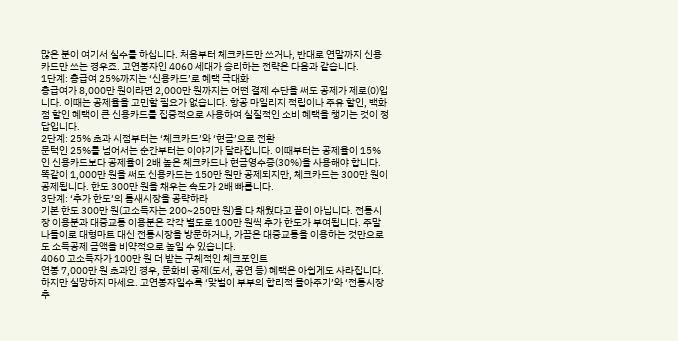많은 분이 여기서 실수를 하십니다. 처음부터 체크카드만 쓰거나, 반대로 연말까지 신용카드만 쓰는 경우죠. 고연봉자인 4060 세대가 승리하는 전략은 다음과 같습니다.
1단계: 총급여 25%까지는 ‘신용카드’로 혜택 극대화
총급여가 8,000만 원이라면 2,000만 원까지는 어떤 결제 수단을 써도 공제가 제로(0)입니다. 이때는 공제율을 고민할 필요가 없습니다. 항공 마일리지 적립이나 주유 할인, 백화점 할인 혜택이 큰 신용카드를 집중적으로 사용하여 실질적인 소비 혜택을 챙기는 것이 정답입니다.
2단계: 25% 초과 시점부터는 ‘체크카드’와 ‘현금’으로 전환
문턱인 25%를 넘어서는 순간부터는 이야기가 달라집니다. 이때부터는 공제율이 15%인 신용카드보다 공제율이 2배 높은 체크카드나 현금영수증(30%)을 사용해야 합니다. 똑같이 1,000만 원을 써도 신용카드는 150만 원만 공제되지만, 체크카드는 300만 원이 공제됩니다. 한도 300만 원을 채우는 속도가 2배 빠릅니다.
3단계: ‘추가 한도’의 틈새시장을 공략하라
기본 한도 300만 원(고소득자는 200~250만 원)을 다 채웠다고 끝이 아닙니다. 전통시장 이용분과 대중교통 이용분은 각각 별도로 100만 원씩 추가 한도가 부여됩니다. 주말 나들이로 대형마트 대신 전통시장을 방문하거나, 가끔은 대중교통을 이용하는 것만으로도 소득공제 금액을 비약적으로 높일 수 있습니다.
4060 고소득자가 100만 원 더 받는 구체적인 체크포인트
연봉 7,000만 원 초과인 경우, 문화비 공제(도서, 공연 등) 혜택은 아쉽게도 사라집니다. 하지만 실망하지 마세요. 고연봉자일수록 ‘맞벌이 부부의 합리적 몰아주기’와 ‘전통시장 추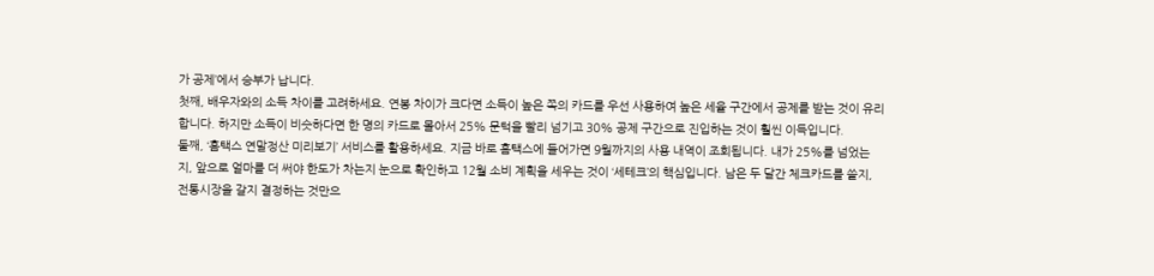가 공제’에서 승부가 납니다.
첫째, 배우자와의 소득 차이를 고려하세요. 연봉 차이가 크다면 소득이 높은 쪽의 카드를 우선 사용하여 높은 세율 구간에서 공제를 받는 것이 유리합니다. 하지만 소득이 비슷하다면 한 명의 카드로 몰아서 25% 문턱을 빨리 넘기고 30% 공제 구간으로 진입하는 것이 훨씬 이득입니다.
둘째, ‘홈택스 연말정산 미리보기’ 서비스를 활용하세요. 지금 바로 홈택스에 들어가면 9월까지의 사용 내역이 조회됩니다. 내가 25%를 넘었는지, 앞으로 얼마를 더 써야 한도가 차는지 눈으로 확인하고 12월 소비 계획을 세우는 것이 ‘세테크’의 핵심입니다. 남은 두 달간 체크카드를 쓸지, 전통시장을 갈지 결정하는 것만으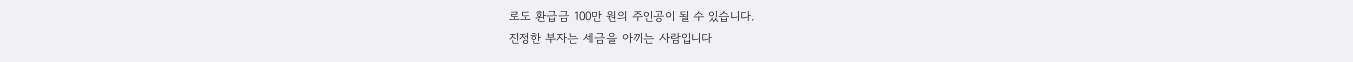로도 환급금 100만 원의 주인공이 될 수 있습니다.
진정한 부자는 세금을 아끼는 사람입니다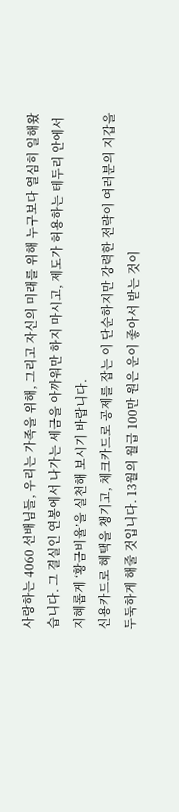사랑하는 4060 선배님들, 우리는 가족을 위해, 그리고 자신의 미래를 위해 누구보다 열심히 일해왔습니다. 그 결실인 연봉에서 나가는 세금을 아까워만 하지 마시고, 제도가 허용하는 테두리 안에서 지혜롭게 ‘황금비율’을 실천해 보시기 바랍니다.
신용카드로 혜택을 챙기고, 체크카드로 공제를 잡는 이 단순하지만 강력한 전략이 여러분의 지갑을 두둑하게 해줄 것입니다. 13월의 월급 100만 원은 운이 좋아서 받는 것이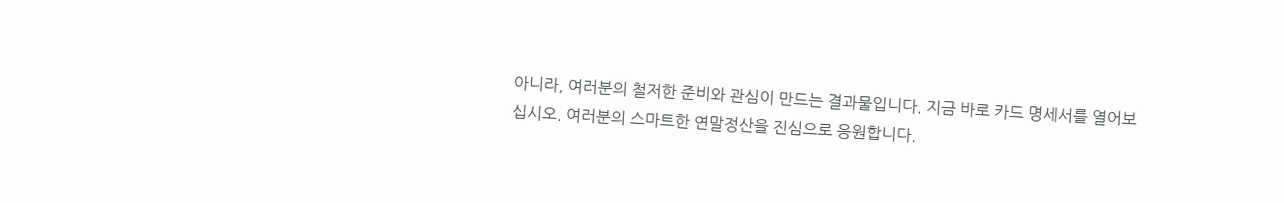아니라, 여러분의 철저한 준비와 관심이 만드는 결과물입니다. 지금 바로 카드 명세서를 열어보십시오. 여러분의 스마트한 연말정산을 진심으로 응원합니다.